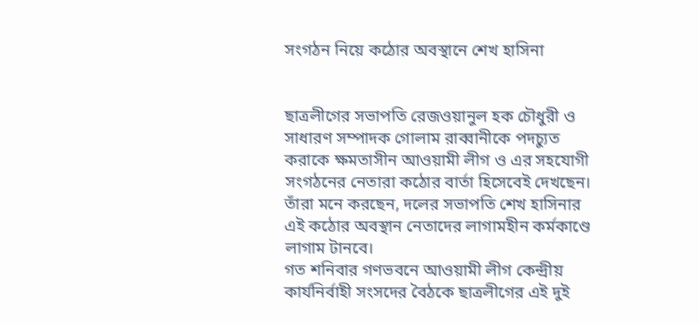সংগঠন নিয়ে কঠোর অবস্থানে শেখ হাসিনা


ছাত্রলীগের সভাপতি রেজওয়ানুল হক চৌধুরী ও সাধারণ সম্পাদক গোলাম রাব্বানীকে পদচ্যুত করাকে ক্ষমতাসীন আওয়ামী লীগ ও এর সহযোগী সংগঠনের নেতারা কঠোর বার্তা হিসেবেই দেখছেন। তাঁরা মনে করছেন, দলের সভাপতি শেখ হাসিনার এই কঠোর অবস্থান নেতাদের লাগামহীন কর্মকাণ্ডে লাগাম টানবে।
গত শনিবার গণভবনে আওয়ামী লীগ কেন্দ্রীয় কার্যনির্বাহী সংসদের বৈঠকে ছাত্রলীগের এই দুই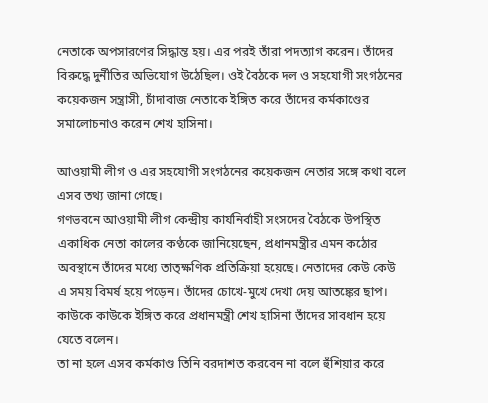নেতাকে অপসারণের সিদ্ধান্ত হয়। এর পরই তাঁরা পদত্যাগ করেন। তাঁদের বিরুদ্ধে দুর্নীতির অভিযোগ উঠেছিল। ওই বৈঠকে দল ও সহযোগী সংগঠনের কয়েকজন সন্ত্রাসী, চাঁদাবাজ নেতাকে ইঙ্গিত করে তাঁদের কর্মকাণ্ডের সমালোচনাও করেন শেখ হাসিনা।

আওয়ামী লীগ ও এর সহযোগী সংগঠনের কয়েকজন নেতার সঙ্গে কথা বলে এসব তথ্য জানা গেছে।
গণভবনে আওয়ামী লীগ কেন্দ্রীয় কার্যনির্বাহী সংসদের বৈঠকে উপস্থিত একাধিক নেতা কালের কণ্ঠকে জানিয়েছেন, প্রধানমন্ত্রীর এমন কঠোর অবস্থানে তাঁদের মধ্যে তাত্ক্ষণিক প্রতিক্রিয়া হয়েছে। নেতাদের কেউ কেউ এ সময় বিমর্ষ হয়ে পড়েন। তাঁদের চোখে-মুখে দেখা দেয় আতঙ্কের ছাপ। কাউকে কাউকে ইঙ্গিত করে প্রধানমন্ত্রী শেখ হাসিনা তাঁদের সাবধান হয়ে যেতে বলেন।
তা না হলে এসব কর্মকাণ্ড তিনি বরদাশত করবেন না বলে হুঁশিয়ার করে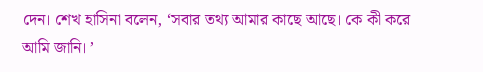দেন। শেখ হাসিনা বলেন, ‘সবার তথ্য আমার কাছে আছে। কে কী করে আমি জানি। ’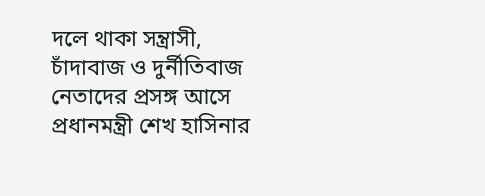দলে থাকা সন্ত্রাসী, চাঁদাবাজ ও দুর্নীতিবাজ নেতাদের প্রসঙ্গ আসে প্রধানমন্ত্রী শেখ হাসিনার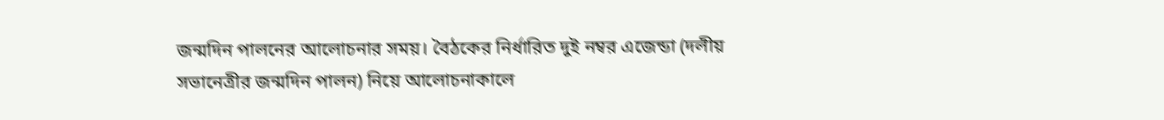জন্মদিন পালনের আলোচনার সময়। বৈঠকের নির্ধারিত দুই নম্বর এজেন্ডা (দলীয় সভানেত্রীর জন্মদিন পালন) নিয়ে আলোচনাকালে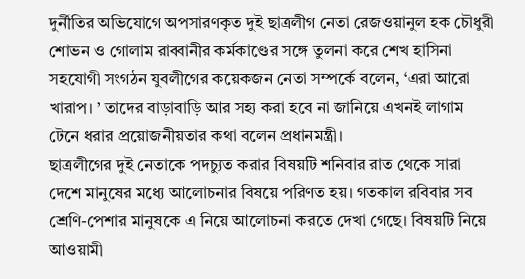দুর্নীতির অভিযোগে অপসারণকৃত দুই ছাত্রলীগ নেতা রেজওয়ানুল হক চৌধুরী শোভন ও গোলাম রাব্বানীর কর্মকাণ্ডের সঙ্গে তুলনা করে শেখ হাসিনা সহযোগী সংগঠন যুবলীগের কয়েকজন নেতা সম্পর্কে বলেন, ‘এরা আরো খারাপ। ’ তাদের বাড়াবাড়ি আর সহ্য করা হবে না জানিয়ে এখনই লাগাম টেনে ধরার প্রয়োজনীয়তার কথা বলেন প্রধানমন্ত্রী।
ছাত্রলীগের দুই নেতাকে পদচ্যুত করার বিষয়টি শনিবার রাত থেকে সারা দেশে মানুষের মধ্যে আলোচনার বিষয়ে পরিণত হয়। গতকাল রবিবার সব শ্রেণি-পেশার মানুষকে এ নিয়ে আলোচনা করতে দেখা গেছে। বিষয়টি নিয়ে আওয়ামী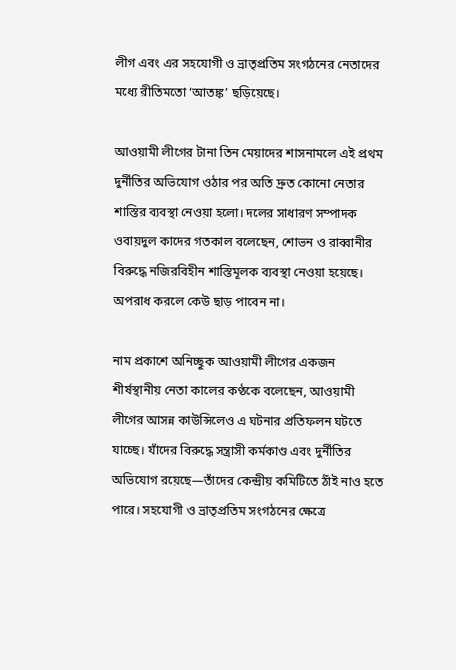লীগ এবং এর সহযোগী ও ভ্রাতৃপ্রতিম সংগঠনের নেতাদের মধ্যে রীতিমতো ‘আতঙ্ক’ ছড়িয়েছে।

আওয়ামী লীগের টানা তিন মেয়াদের শাসনামলে এই প্রথম দুর্নীতির অভিযোগ ওঠার পর অতি দ্রুত কোনো নেতার শাস্তির ব্যবস্থা নেওয়া হলো। দলের সাধারণ সম্পাদক ওবায়দুল কাদের গতকাল বলেছেন, শোভন ও রাব্বানীর বিরুদ্ধে নজিরবিহীন শাস্তিমূলক ব্যবস্থা নেওয়া হয়েছে। অপরাধ করলে কেউ ছাড় পাবেন না।

নাম প্রকাশে অনিচ্ছুক আওয়ামী লীগের একজন শীর্ষস্থানীয় নেতা কালের কণ্ঠকে বলেছেন, আওয়ামী লীগের আসন্ন কাউন্সিলেও এ ঘটনার প্রতিফলন ঘটতে যাচ্ছে। যাঁদের বিরুদ্ধে সন্ত্রাসী কর্মকাণ্ড এবং দুর্নীতির অভিযোগ রয়েছে—তাঁদের কেন্দ্রীয় কমিটিতে ঠাঁই নাও হতে পারে। সহযোগী ও ভ্রাতৃপ্রতিম সংগঠনের ক্ষেত্রে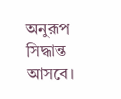অনুরূপ সিদ্ধান্ত আসবে।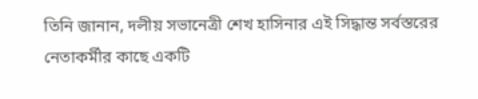তিনি জানান, দলীয় সভানেত্রী শেখ হাসিনার এই সিদ্ধান্ত সর্বস্তরের নেতাকর্মীর কাছে একটি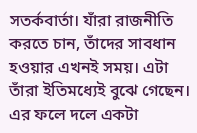সতর্কবার্তা। যাঁরা রাজনীতি করতে চান, তাঁদের সাবধান হওয়ার এখনই সময়। এটা তাঁরা ইতিমধ্যেই বুঝে গেছেন। এর ফলে দলে একটা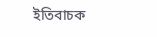ইতিবাচক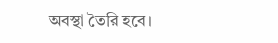অবস্থা তৈরি হবে।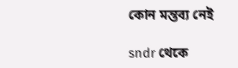কোন মন্তব্য নেই

sndr থেকে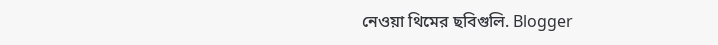নেওয়া থিমের ছবিগুলি. Blogger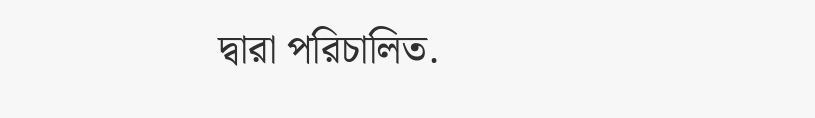দ্বারা পরিচালিত.